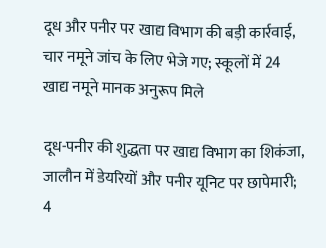दूध और पनीर पर खाद्य विभाग की बड़ी कार्रवाई, चार नमूने जांच के लिए भेजे गए; स्कूलों में 24 खाद्य नमूने मानक अनुरूप मिले

दूध-पनीर की शुद्धता पर खाद्य विभाग का शिकंजा, जालौन में डेयरियों और पनीर यूनिट पर छापेमारी; 4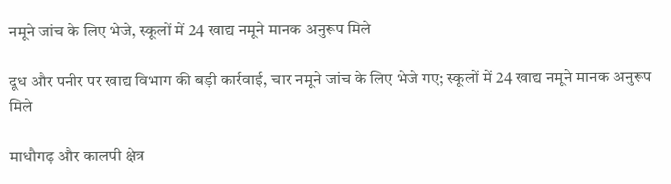नमूने जांच के लिए भेजे, स्कूलों में 24 खाद्य नमूने मानक अनुरूप मिले

दूध और पनीर पर खाद्य विभाग की बड़ी कार्रवाई, चार नमूने जांच के लिए भेजे गए; स्कूलों में 24 खाद्य नमूने मानक अनुरूप मिले

माधौगढ़ और कालपी क्षेत्र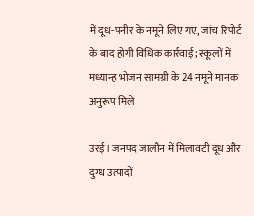में दूध-पनीर के नमूने लिए गए, जांच रिपोर्ट के बाद होगी विधिक कार्रवाई; स्कूलों में मध्यान्ह भोजन सामग्री के 24 नमूने मानक अनुरूप मिले

उरई। जनपद जालौन में मिलावटी दूध और दुग्ध उत्पादों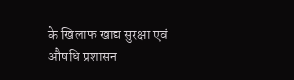के खिलाफ खाद्य सुरक्षा एवं औषधि प्रशासन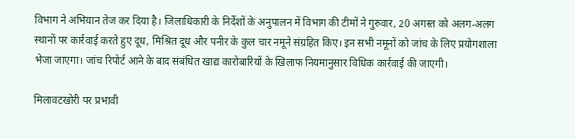विभाग ने अभियान तेज कर दिया है। जिलाधिकारी के निर्देशों के अनुपालन में विभाग की टीमों ने गुरुवार, 20 अगस्त को अलग-अलग स्थानों पर कार्रवाई करते हुए दूध, मिश्रित दूध और पनीर के कुल चार नमूने संग्रहित किए। इन सभी नमूनों को जांच के लिए प्रयोगशाला भेजा जाएगा। जांच रिपोर्ट आने के बाद संबंधित खाद्य कारोबारियों के खिलाफ नियमानुसार विधिक कार्रवाई की जाएगी।

मिलावटखोरी पर प्रभावी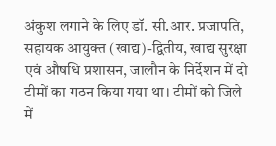अंकुश लगाने के लिए डॉ. सी.आर. प्रजापति, सहायक आयुक्त (खाद्य)-द्वितीय, खाद्य सुरक्षा एवं औषधि प्रशासन, जालौन के निर्देशन में दो टीमों का गठन किया गया था। टीमों को जिले में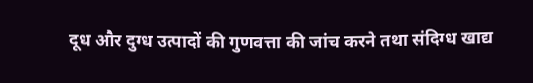दूध और दुग्ध उत्पादों की गुणवत्ता की जांच करने तथा संदिग्ध खाद्य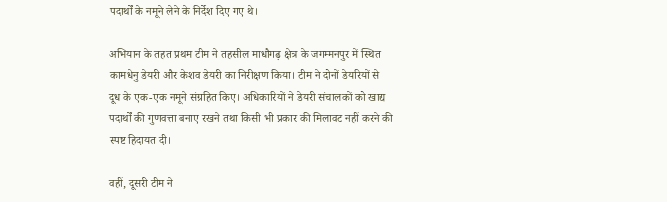पदार्थों के नमूने लेने के निर्देश दिए गए थे।

अभियान के तहत प्रथम टीम ने तहसील माधौगढ़ क्षेत्र के जगम्मनपुर में स्थित कामधेनु डेयरी और केशव डेयरी का निरीक्षण किया। टीम ने दोनों डेयरियों से दूध के एक-एक नमूने संग्रहित किए। अधिकारियों ने डेयरी संचालकों को खाद्य पदार्थों की गुणवत्ता बनाए रखने तथा किसी भी प्रकार की मिलावट नहीं करने की स्पष्ट हिदायत दी।

वहीं, दूसरी टीम ने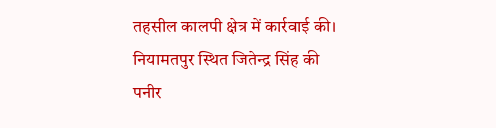तहसील कालपी क्षेत्र में कार्रवाई की। नियामतपुर स्थित जितेन्द्र सिंह की पनीर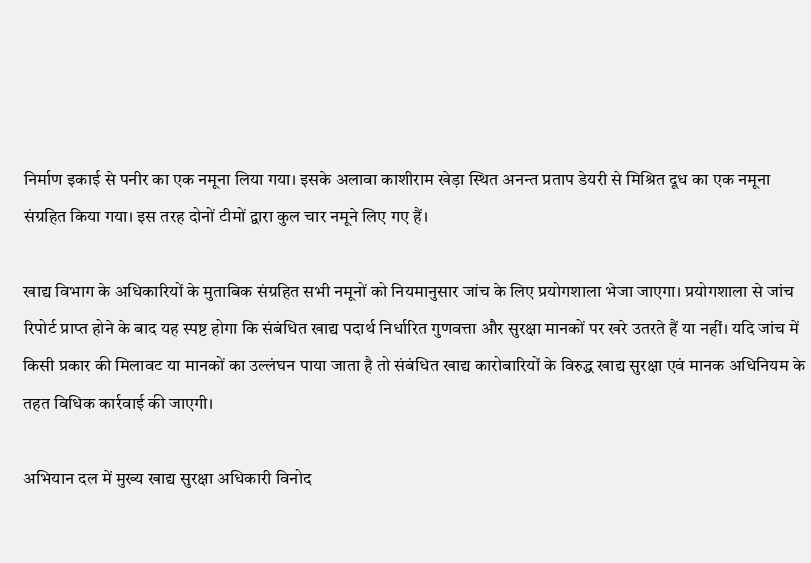निर्माण इकाई से पनीर का एक नमूना लिया गया। इसके अलावा काशीराम खेड़ा स्थित अनन्त प्रताप डेयरी से मिश्रित दूध का एक नमूना संग्रहित किया गया। इस तरह दोनों टीमों द्वारा कुल चार नमूने लिए गए हैं।

खाद्य विभाग के अधिकारियों के मुताबिक संग्रहित सभी नमूनों को नियमानुसार जांच के लिए प्रयोगशाला भेजा जाएगा। प्रयोगशाला से जांच रिपोर्ट प्राप्त होने के बाद यह स्पष्ट होगा कि संबंधित खाद्य पदार्थ निर्धारित गुणवत्ता और सुरक्षा मानकों पर खरे उतरते हैं या नहीं। यदि जांच में किसी प्रकार की मिलावट या मानकों का उल्लंघन पाया जाता है तो संबंधित खाद्य कारोबारियों के विरुद्ध खाद्य सुरक्षा एवं मानक अधिनियम के तहत विधिक कार्रवाई की जाएगी।

अभियान दल में मुख्य खाद्य सुरक्षा अधिकारी विनोद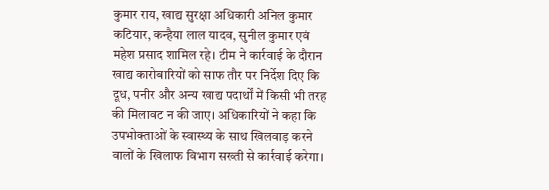कुमार राय, खाद्य सुरक्षा अधिकारी अनिल कुमार कटियार, कन्हैया लाल यादव, सुनील कुमार एवं महेश प्रसाद शामिल रहे। टीम ने कार्रवाई के दौरान खाद्य कारोबारियों को साफ तौर पर निर्देश दिए कि दूध, पनीर और अन्य खाद्य पदार्थों में किसी भी तरह की मिलावट न की जाए। अधिकारियों ने कहा कि उपभोक्ताओं के स्वास्थ्य के साथ खिलवाड़ करने वालों के खिलाफ विभाग सख्ती से कार्रवाई करेगा।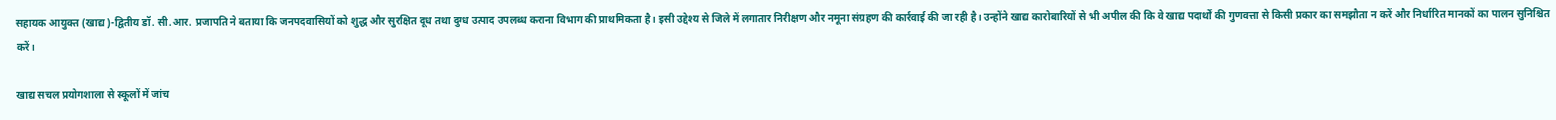सहायक आयुक्त (खाद्य)-द्वितीय डॉ. सी.आर. प्रजापति ने बताया कि जनपदवासियों को शुद्ध और सुरक्षित दूध तथा दुग्ध उत्पाद उपलब्ध कराना विभाग की प्राथमिकता है। इसी उद्देश्य से जिले में लगातार निरीक्षण और नमूना संग्रहण की कार्रवाई की जा रही है। उन्होंने खाद्य कारोबारियों से भी अपील की कि वे खाद्य पदार्थों की गुणवत्ता से किसी प्रकार का समझौता न करें और निर्धारित मानकों का पालन सुनिश्चित करें।

खाद्य सचल प्रयोगशाला से स्कूलों में जांच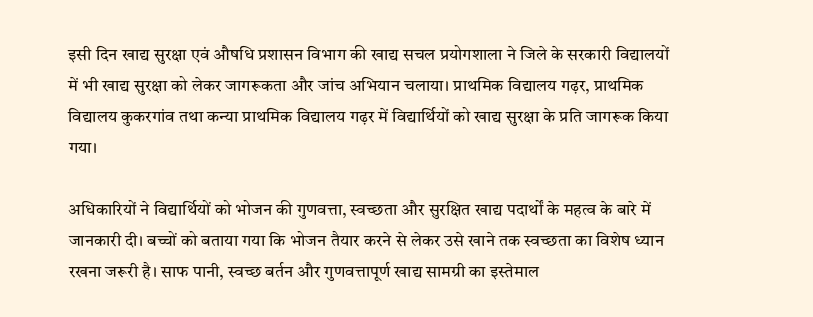इसी दिन खाद्य सुरक्षा एवं औषधि प्रशासन विभाग की खाद्य सचल प्रयोगशाला ने जिले के सरकारी विद्यालयों में भी खाद्य सुरक्षा को लेकर जागरूकता और जांच अभियान चलाया। प्राथमिक विद्यालय गढ़र, प्राथमिक विद्यालय कुकरगांव तथा कन्या प्राथमिक विद्यालय गढ़र में विद्यार्थियों को खाद्य सुरक्षा के प्रति जागरूक किया गया।

अधिकारियों ने विद्यार्थियों को भोजन की गुणवत्ता, स्वच्छता और सुरक्षित खाद्य पदार्थों के महत्व के बारे में जानकारी दी। बच्चों को बताया गया कि भोजन तैयार करने से लेकर उसे खाने तक स्वच्छता का विशेष ध्यान रखना जरूरी है। साफ पानी, स्वच्छ बर्तन और गुणवत्तापूर्ण खाद्य सामग्री का इस्तेमाल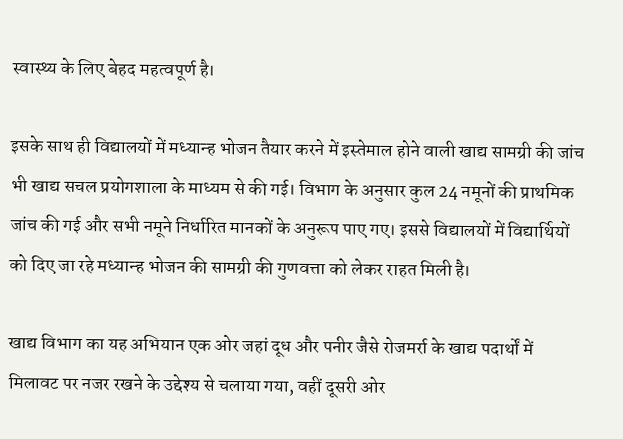स्वास्थ्य के लिए बेहद महत्वपूर्ण है।

इसके साथ ही विद्यालयों में मध्यान्ह भोजन तैयार करने में इस्तेमाल होने वाली खाद्य सामग्री की जांच भी खाद्य सचल प्रयोगशाला के माध्यम से की गई। विभाग के अनुसार कुल 24 नमूनों की प्राथमिक जांच की गई और सभी नमूने निर्धारित मानकों के अनुरूप पाए गए। इससे विद्यालयों में विद्यार्थियों को दिए जा रहे मध्यान्ह भोजन की सामग्री की गुणवत्ता को लेकर राहत मिली है।

खाद्य विभाग का यह अभियान एक ओर जहां दूध और पनीर जैसे रोजमर्रा के खाद्य पदार्थों में मिलावट पर नजर रखने के उद्देश्य से चलाया गया, वहीं दूसरी ओर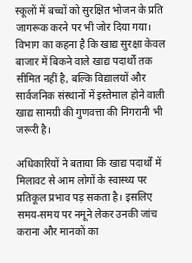स्कूलों में बच्चों को सुरक्षित भोजन के प्रति जागरूक करने पर भी जोर दिया गया। विभाग का कहना है कि खाद्य सुरक्षा केवल बाजार में बिकने वाले खाद्य पदार्थों तक सीमित नहीं है, बल्कि विद्यालयों और सार्वजनिक संस्थानों में इस्तेमाल होने वाली खाद्य सामग्री की गुणवत्ता की निगरानी भी जरूरी है।

अधिकारियों ने बताया कि खाद्य पदार्थों में मिलावट से आम लोगों के स्वास्थ्य पर प्रतिकूल प्रभाव पड़ सकता है। इसलिए समय-समय पर नमूने लेकर उनकी जांच कराना और मानकों का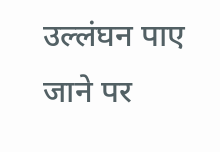उल्लंघन पाए जाने पर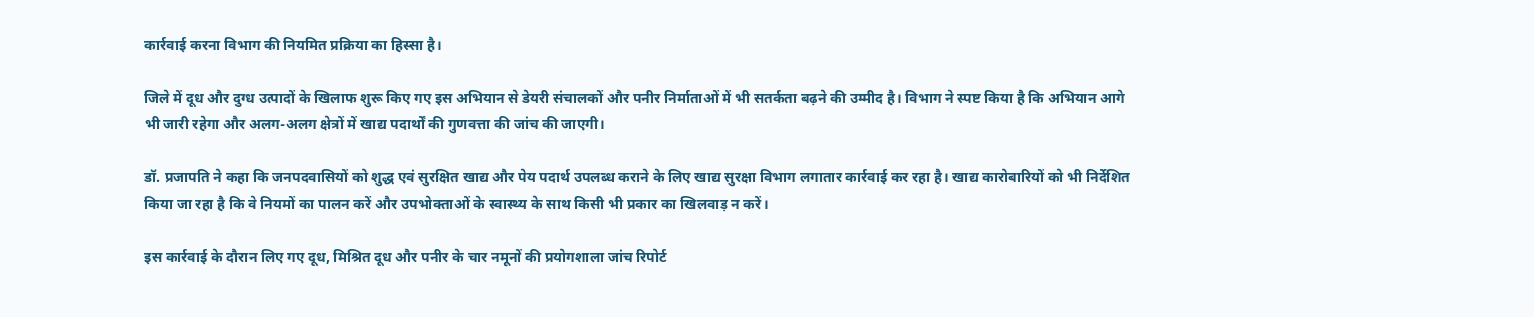कार्रवाई करना विभाग की नियमित प्रक्रिया का हिस्सा है।

जिले में दूध और दुग्ध उत्पादों के खिलाफ शुरू किए गए इस अभियान से डेयरी संचालकों और पनीर निर्माताओं में भी सतर्कता बढ़ने की उम्मीद है। विभाग ने स्पष्ट किया है कि अभियान आगे भी जारी रहेगा और अलग-अलग क्षेत्रों में खाद्य पदार्थों की गुणवत्ता की जांच की जाएगी।

डॉ. प्रजापति ने कहा कि जनपदवासियों को शुद्ध एवं सुरक्षित खाद्य और पेय पदार्थ उपलब्ध कराने के लिए खाद्य सुरक्षा विभाग लगातार कार्रवाई कर रहा है। खाद्य कारोबारियों को भी निर्देशित किया जा रहा है कि वे नियमों का पालन करें और उपभोक्ताओं के स्वास्थ्य के साथ किसी भी प्रकार का खिलवाड़ न करें।

इस कार्रवाई के दौरान लिए गए दूध, मिश्रित दूध और पनीर के चार नमूनों की प्रयोगशाला जांच रिपोर्ट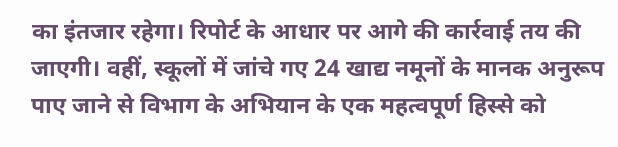का इंतजार रहेगा। रिपोर्ट के आधार पर आगे की कार्रवाई तय की जाएगी। वहीं, स्कूलों में जांचे गए 24 खाद्य नमूनों के मानक अनुरूप पाए जाने से विभाग के अभियान के एक महत्वपूर्ण हिस्से को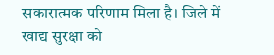सकारात्मक परिणाम मिला है। जिले में खाद्य सुरक्षा को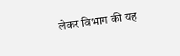लेकर विभाग की यह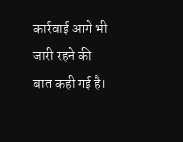कार्रवाई आगे भी जारी रहने की बात कही गई है।